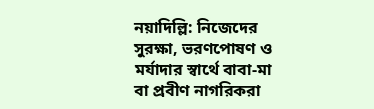নয়াদিল্লি: নিজেদের সুরক্ষা, ভরণপোষণ ও মর্যাদার স্বার্থে বাবা-মা বা প্রবীণ নাগরিকরা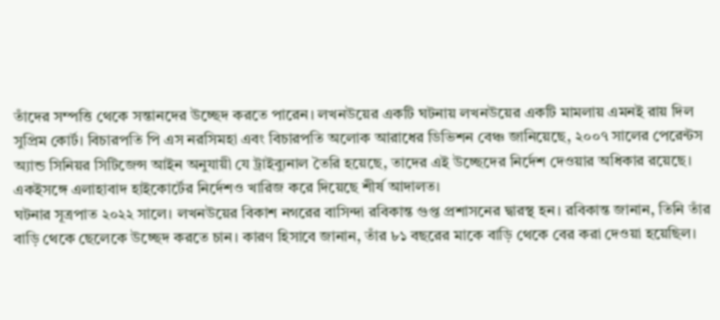তাঁদের সম্পত্তি থেকে সন্তানদের উচ্ছেদ করতে পারেন। লখনউয়ের একটি ঘটনায় লখনউয়ের একটি মামলায় এমনই রায় দিল সুপ্রিম কোর্ট। বিচারপতি পি এস নরসিমহা এবং বিচারপতি অলোক আরাধের ডিভিশন বেঞ্চ জানিয়েছে, ২০০৭ সালের পেরেন্টস অ্যান্ড সিনিয়র সিটিজেন্স আইন অনুযায়ী যে ট্রাইব্যুনাল তৈরি হয়েছে, তাদের এই উচ্ছেদের নির্দেশ দেওয়ার অধিকার রয়েছে। একইসঙ্গে এলাহাবাদ হাইকোর্টের নির্দেশও খারিজ করে দিয়েছে শীর্ষ আদালত।
ঘটনার সূত্রপাত ২০২২ সালে। লখনউয়ের বিকাশ নগরের বাসিন্দা রবিকান্ত গুপ্ত প্রশাসনের দ্বারস্থ হন। রবিকান্ত জানান, তিনি তাঁর বাড়ি থেকে ছেলেকে উচ্ছেদ করতে চান। কারণ হিসাবে জানান, তাঁর ৮১ বছরের মাকে বাড়ি থেকে বের করা দেওয়া হয়েছিল।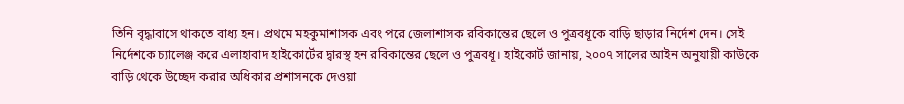তিনি বৃদ্ধাবাসে থাকতে বাধ্য হন। প্রথমে মহকুমাশাসক এবং পরে জেলাশাসক রবিকান্তের ছেলে ও পুত্রবধূকে বাড়ি ছাড়ার নির্দেশ দেন। সেই নির্দেশকে চ্যালেঞ্জ করে এলাহাবাদ হাইকোর্টের দ্বারস্থ হন রবিকান্তের ছেলে ও পুত্রবধূ। হাইকোর্ট জানায়, ২০০৭ সালের আইন অনুযায়ী কাউকে বাড়ি থেকে উচ্ছেদ করার অধিকার প্রশাসনকে দেওয়া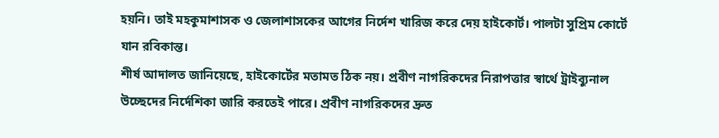হয়নি। তাই মহকুমাশাসক ও জেলাশাসকের আগের নির্দেশ খারিজ করে দেয় হাইকোর্ট। পালটা সুপ্রিম কোর্টে যান রবিকান্ত।
শীর্ষ আদালত জানিয়েছে, হাইকোর্টের মতামত ঠিক নয়। প্রবীণ নাগরিকদের নিরাপত্তার স্বার্থে ট্রাইব্যুনাল উচ্ছেদের নির্দেশিকা জারি করতেই পারে। প্রবীণ নাগরিকদের দ্রুত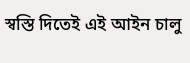স্বস্তি দিতেই এই আইন চালু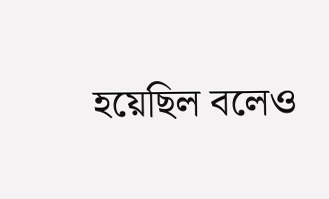হয়েছিল বলেও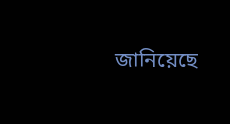জানিয়েছে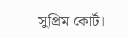সুপ্রিম কোর্ট।